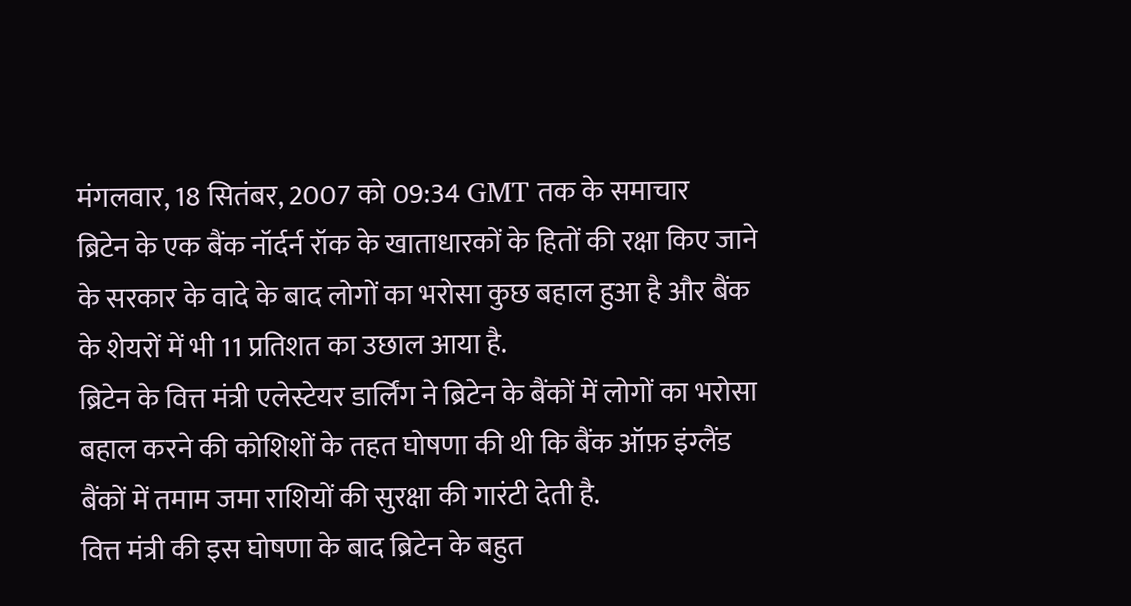मंगलवार, 18 सितंबर, 2007 को 09:34 GMT तक के समाचार
ब्रिटेन के एक बैंक नॉर्दर्न रॉक के खाताधारकों के हितों की रक्षा किए जाने के सरकार के वादे के बाद लोगों का भरोसा कुछ बहाल हुआ है और बैंक के शेयरों में भी 11 प्रतिशत का उछाल आया है.
ब्रिटेन के वित्त मंत्री एलेस्टेयर डार्लिंग ने ब्रिटेन के बैंकों में लोगों का भरोसा बहाल करने की कोशिशों के तहत घोषणा की थी कि बैंक ऑफ़ इंग्लैंड बैंकों में तमाम जमा राशियों की सुरक्षा की गारंटी देती है.
वित्त मंत्री की इस घोषणा के बाद ब्रिटेन के बहुत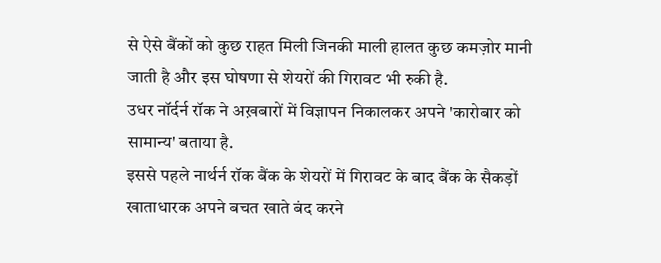से ऐसे बैंकों को कुछ राहत मिली जिनकी माली हालत कुछ कमज़ोर मानी जाती है और इस घोषणा से शेयरों की गिरावट भी रुकी है.
उधर नॉर्दर्न रॉक ने अख़बारों में विज्ञापन निकालकर अपने 'कारोबार को सामान्य' बताया है.
इससे पहले नार्थर्न रॉक बैंक के शेयरों में गिरावट के बाद बैंक के सैकड़ों खाताधारक अपने बचत खाते बंद करने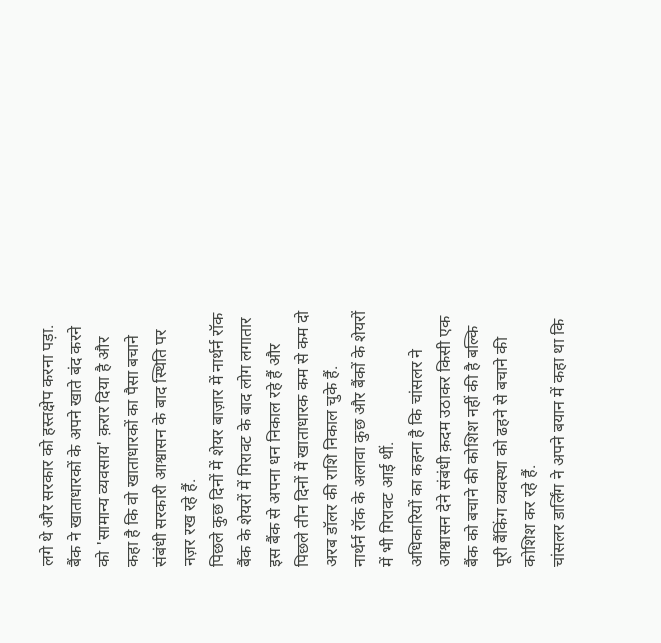लगे थे और सरकार को हस्तक्षेप करना पड़ा.
बैंक ने खाताधारकों के अपने खाते बंद करने को 'सामान्य व्यवसाय' क़रार दिया है और कहा है कि वो खाताधारकों का पैसा बचाने संबंधी सरकारी आश्वासन के बाद स्थिति पर नज़र रख रहे हैं.
पिछले कुछ दिनों में शेयर बाज़ार में नार्थर्न रॉक बैंक के शेयरों में गिरावट के बाद लोग लगातार इस बैंक से अपना धन निकाल रहे हैं और पिछले तीन दिनों में खाताधारक कम से कम दो अरब डॉलर की राशि निकाल चुके हैं.
नार्थर्न रॉक के अलावा कुछ और बैंकों के शेयरों में भी गिरावट आई थीं.
अधिकारियों का कहना है कि चांसलर ने आश्वासन देने संबंधी क़दम उठाकर किसी एक बैंक को बचाने की कोशिश नहीं की है बल्कि पूरी बैंकिंग व्यवस्था को ढहने से बचाने की कोशिश कर रहे हैं.
चांसलर डार्लिंग ने अपने बयान में कहा था कि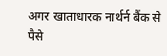अगर खाताधारक नार्थर्न बैंक से पैसे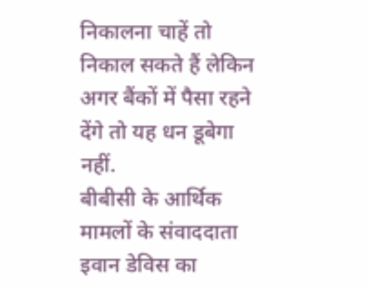निकालना चाहें तो निकाल सकते हैं लेकिन अगर बैंकों में पैसा रहने देंगे तो यह धन डूबेगा नहीं.
बीबीसी के आर्थिक मामलों के संवाददाता इवान डेविस का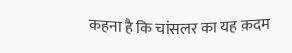कहना है कि चांसलर का यह क़दम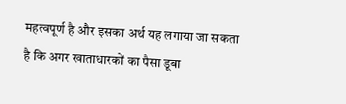महत्वपूर्ण है और इसका अर्थ यह लगाया जा सकता है कि अगर खाताधारकों का पैसा डूबा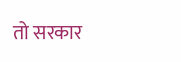तो सरकार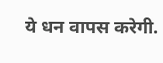ये धन वापस करेगी.